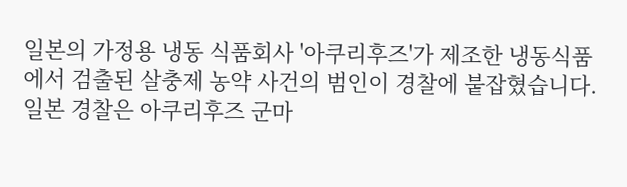일본의 가정용 냉동 식품회사 '아쿠리후즈'가 제조한 냉동식품에서 검출된 살충제 농약 사건의 범인이 경찰에 붙잡혔습니다.
일본 경찰은 아쿠리후즈 군마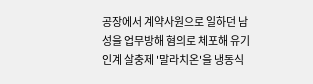공장에서 계약사원으로 일하던 남성을 업무방해 혐의로 체포해 유기인계 살충제 '말라치온'을 냉동식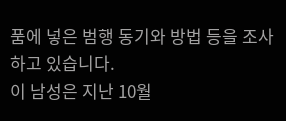품에 넣은 범행 동기와 방법 등을 조사하고 있습니다.
이 남성은 지난 10월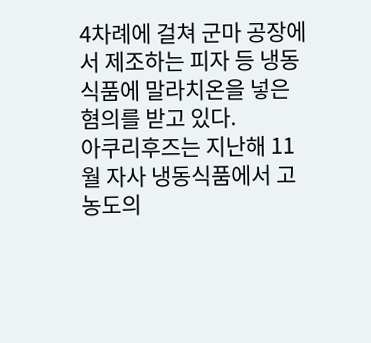4차례에 걸쳐 군마 공장에서 제조하는 피자 등 냉동식품에 말라치온을 넣은 혐의를 받고 있다.
아쿠리후즈는 지난해 11월 자사 냉동식품에서 고농도의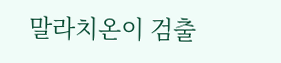말라치온이 검출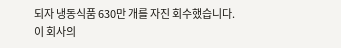되자 냉동식품 630만 개를 자진 회수했습니다.
이 회사의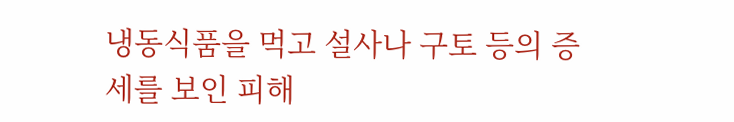냉동식품을 먹고 설사나 구토 등의 증세를 보인 피해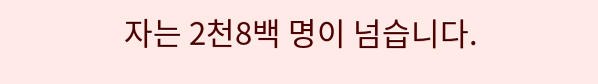자는 2천8백 명이 넘습니다.